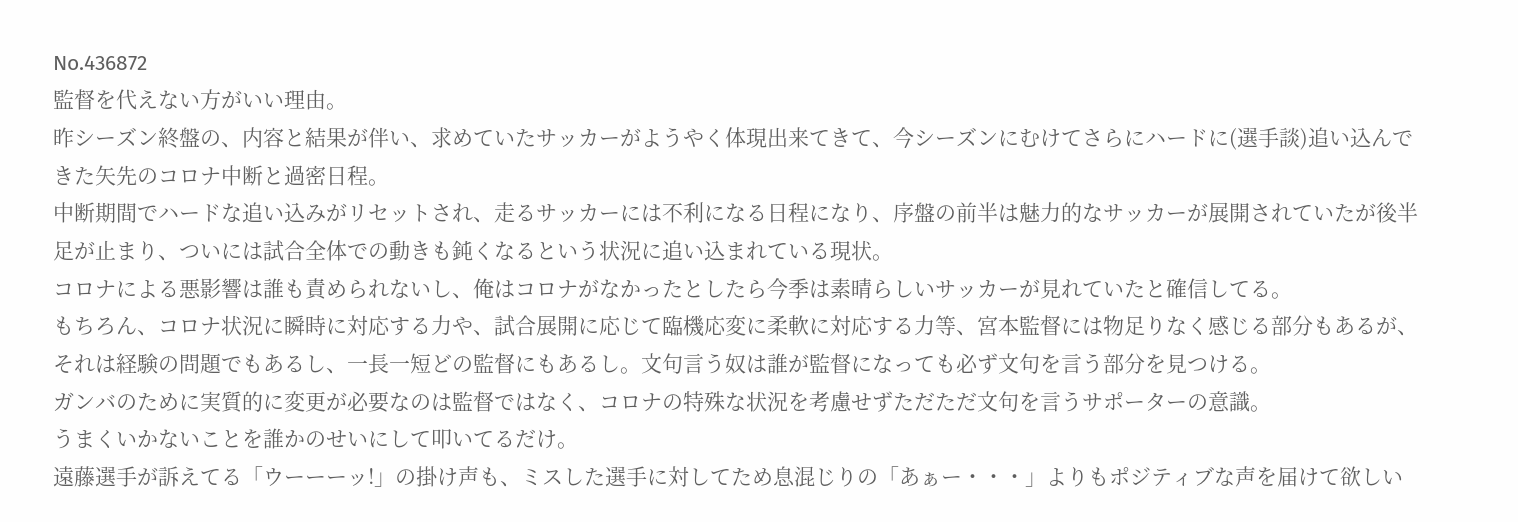No.436872
監督を代えない方がいい理由。
昨シーズン終盤の、内容と結果が伴い、求めていたサッカーがようやく体現出来てきて、今シーズンにむけてさらにハードに(選手談)追い込んできた矢先のコロナ中断と過密日程。
中断期間でハードな追い込みがリセットされ、走るサッカーには不利になる日程になり、序盤の前半は魅力的なサッカーが展開されていたが後半足が止まり、ついには試合全体での動きも鈍くなるという状況に追い込まれている現状。
コロナによる悪影響は誰も責められないし、俺はコロナがなかったとしたら今季は素晴らしいサッカーが見れていたと確信してる。
もちろん、コロナ状況に瞬時に対応する力や、試合展開に応じて臨機応変に柔軟に対応する力等、宮本監督には物足りなく感じる部分もあるが、それは経験の問題でもあるし、一長一短どの監督にもあるし。文句言う奴は誰が監督になっても必ず文句を言う部分を見つける。
ガンバのために実質的に変更が必要なのは監督ではなく、コロナの特殊な状況を考慮せずただただ文句を言うサポーターの意識。
うまくいかないことを誰かのせいにして叩いてるだけ。
遠藤選手が訴えてる「ウーーーッ!」の掛け声も、ミスした選手に対してため息混じりの「あぁー・・・」よりもポジティブな声を届けて欲しい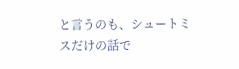と言うのも、シュートミスだけの話で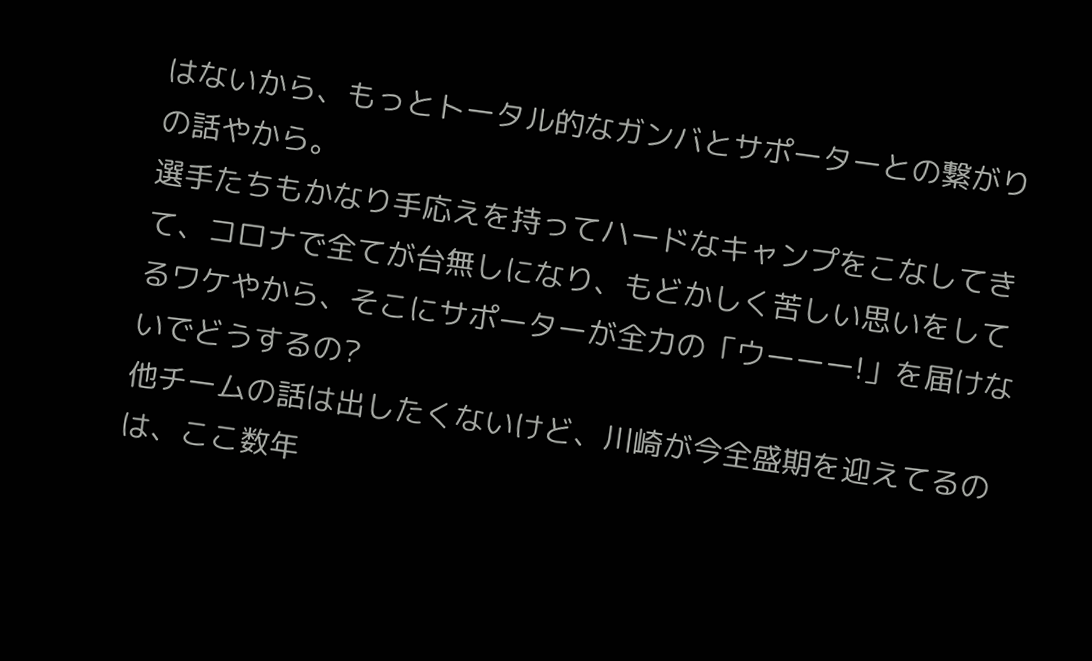はないから、もっとトータル的なガンバとサポーターとの繋がりの話やから。
選手たちもかなり手応えを持ってハードなキャンプをこなしてきて、コロナで全てが台無しになり、もどかしく苦しい思いをしてるワケやから、そこにサポーターが全力の「ウーーー!」を届けないでどうするの?
他チームの話は出したくないけど、川崎が今全盛期を迎えてるのは、ここ数年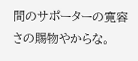間のサポーターの寛容さの賜物やからな。